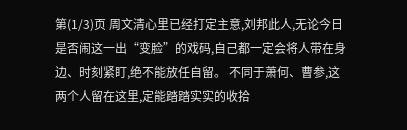第(1/3)页 周文清心里已经打定主意,刘邦此人,无论今日是否闹这一出“变脸”的戏码,自己都一定会将人带在身边、时刻紧盯,绝不能放任自留。 不同于萧何、曹参,这两个人留在这里,定能踏踏实实的收拾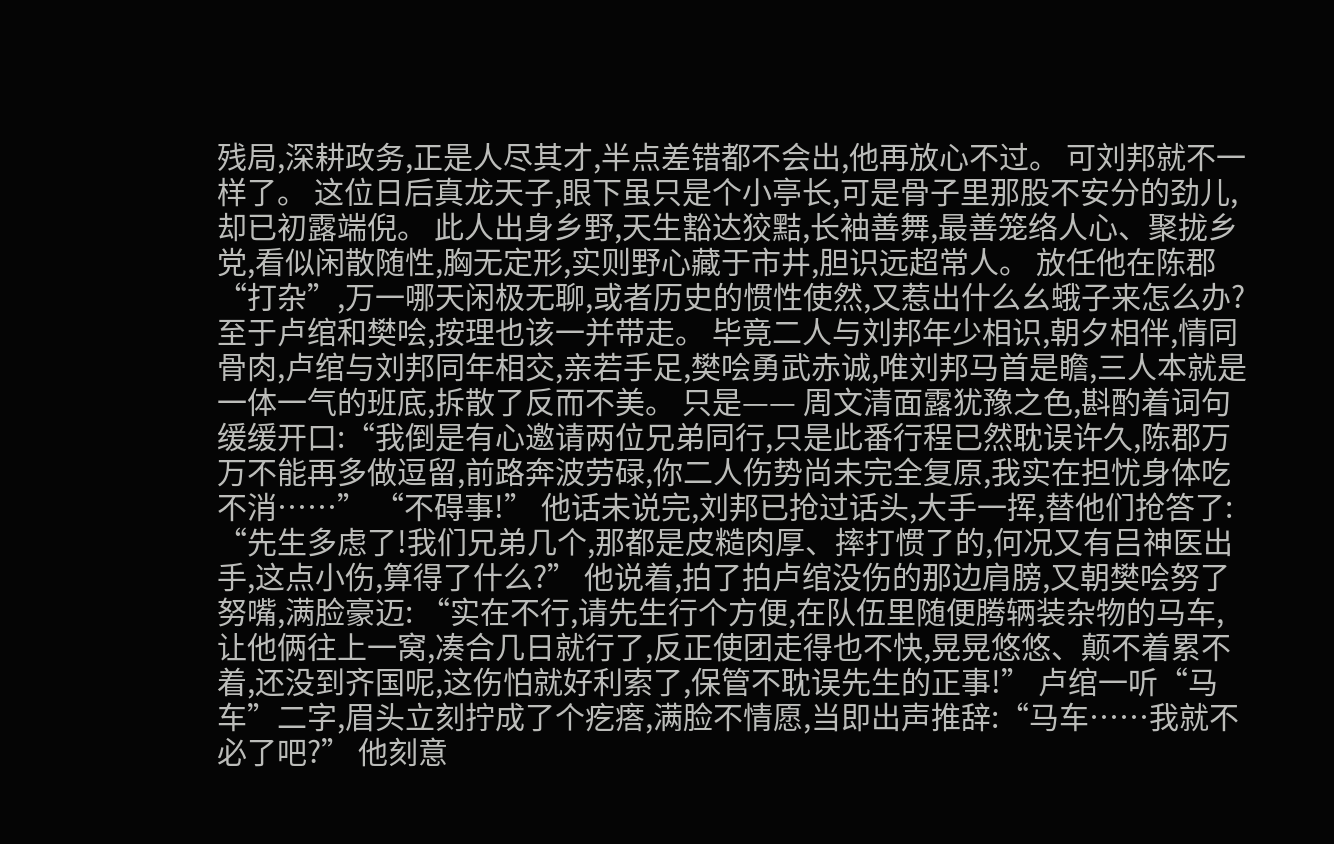残局,深耕政务,正是人尽其才,半点差错都不会出,他再放心不过。 可刘邦就不一样了。 这位日后真龙天子,眼下虽只是个小亭长,可是骨子里那股不安分的劲儿,却已初露端倪。 此人出身乡野,天生豁达狡黠,长袖善舞,最善笼络人心、聚拢乡党,看似闲散随性,胸无定形,实则野心藏于市井,胆识远超常人。 放任他在陈郡“打杂”,万一哪天闲极无聊,或者历史的惯性使然,又惹出什么幺蛾子来怎么办? 至于卢绾和樊哙,按理也该一并带走。 毕竟二人与刘邦年少相识,朝夕相伴,情同骨肉,卢绾与刘邦同年相交,亲若手足,樊哙勇武赤诚,唯刘邦马首是瞻,三人本就是一体一气的班底,拆散了反而不美。 只是—— 周文清面露犹豫之色,斟酌着词句缓缓开口:“我倒是有心邀请两位兄弟同行,只是此番行程已然耽误许久,陈郡万万不能再多做逗留,前路奔波劳碌,你二人伤势尚未完全复原,我实在担忧身体吃不消……” “不碍事!” 他话未说完,刘邦已抢过话头,大手一挥,替他们抢答了: “先生多虑了!我们兄弟几个,那都是皮糙肉厚、摔打惯了的,何况又有吕神医出手,这点小伤,算得了什么?” 他说着,拍了拍卢绾没伤的那边肩膀,又朝樊哙努了努嘴,满脸豪迈: “实在不行,请先生行个方便,在队伍里随便腾辆装杂物的马车,让他俩往上一窝,凑合几日就行了,反正使团走得也不快,晃晃悠悠、颠不着累不着,还没到齐国呢,这伤怕就好利索了,保管不耽误先生的正事!” 卢绾一听“马车”二字,眉头立刻拧成了个疙瘩,满脸不情愿,当即出声推辞:“马车……我就不必了吧?” 他刻意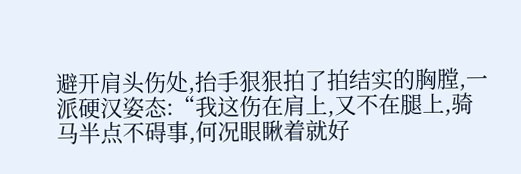避开肩头伤处,抬手狠狠拍了拍结实的胸膛,一派硬汉姿态:“我这伤在肩上,又不在腿上,骑马半点不碍事,何况眼瞅着就好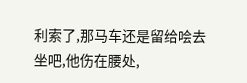利索了,那马车还是留给哙去坐吧,他伤在腰处,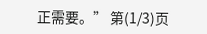正需要。” 第(1/3)页